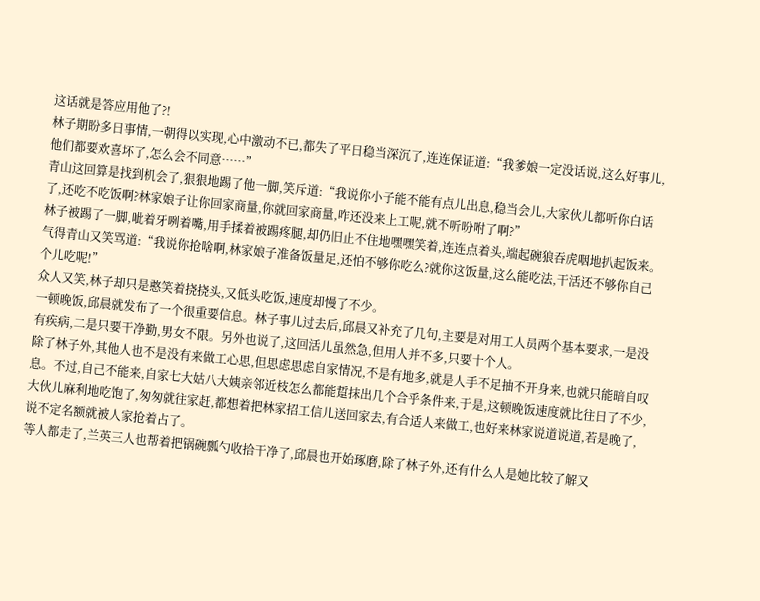这话就是答应用他了?!
林子期盼多日事情,一朝得以实现,心中激动不已,都失了平日稳当深沉了,连连保证道:“我爹娘一定没话说,这么好事儿,他们都要欢喜坏了,怎么会不同意……”
青山这回算是找到机会了,狠狠地踢了他一脚,笑斥道:“我说你小子能不能有点儿出息,稳当会儿,大家伙儿都听你白话了,还吃不吃饭啊?林家娘子让你回家商量,你就回家商量,咋还没来上工呢,就不听吩咐了啊?”
林子被踢了一脚,呲着牙咧着嘴,用手揉着被踢疼腿,却仍旧止不住地嘿嘿笑着,连连点着头,端起碗狼吞虎咽地扒起饭来。气得青山又笑骂道:“我说你抢啥啊,林家娘子准备饭量足,还怕不够你吃么?就你这饭量,这么能吃法,干活还不够你自己个儿吃呢!”
众人又笑,林子却只是憨笑着挠挠头,又低头吃饭,速度却慢了不少。
一顿晚饭,邱晨就发布了一个很重要信息。林子事儿过去后,邱晨又补充了几句,主要是对用工人员两个基本要求,一是没有疾病,二是只要干净勤,男女不限。另外也说了,这回活儿虽然急,但用人并不多,只要十个人。
除了林子外,其他人也不是没有来做工心思,但思虑思虑自家情况,不是有地多,就是人手不足抽不开身来,也就只能暗自叹息。不过,自己不能来,自家七大姑八大姨亲邻近枝怎么都能踅抹出几个合乎条件来,于是,这顿晚饭速度就比往日了不少,大伙儿麻利地吃饱了,匆匆就往家赶,都想着把林家招工信儿送回家去,有合适人来做工,也好来林家说道说道,若是晚了,说不定名额就被人家抢着占了。
等人都走了,兰英三人也帮着把锅碗瓢勺收拾干净了,邱晨也开始琢磨,除了林子外,还有什么人是她比较了解又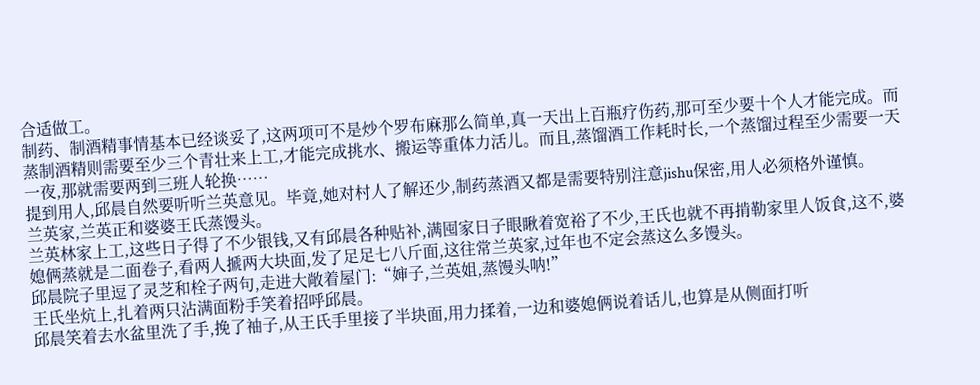合适做工。
制药、制酒精事情基本已经谈妥了,这两项可不是炒个罗布麻那么简单,真一天出上百瓶疗伤药,那可至少要十个人才能完成。而蒸制酒精则需要至少三个青壮来上工,才能完成挑水、搬运等重体力活儿。而且,蒸馏酒工作耗时长,一个蒸馏过程至少需要一天一夜,那就需要两到三班人轮换……
提到用人,邱晨自然要听听兰英意见。毕竟,她对村人了解还少,制药蒸酒又都是需要特别注意jishu保密,用人必须格外谨慎。
兰英家,兰英正和婆婆王氏蒸馒头。
兰英林家上工,这些日子得了不少银钱,又有邱晨各种贴补,满囤家日子眼瞅着宽裕了不少,王氏也就不再掯勒家里人饭食,这不,婆媳俩蒸就是二面卷子,看两人搋两大块面,发了足足七八斤面,这往常兰英家,过年也不定会蒸这么多馒头。
邱晨院子里逗了灵芝和栓子两句,走进大敞着屋门:“婶子,兰英姐,蒸馒头呐!”
王氏坐炕上,扎着两只沾满面粉手笑着招呼邱晨。
邱晨笑着去水盆里洗了手,挽了袖子,从王氏手里接了半块面,用力揉着,一边和婆媳俩说着话儿,也算是从侧面打听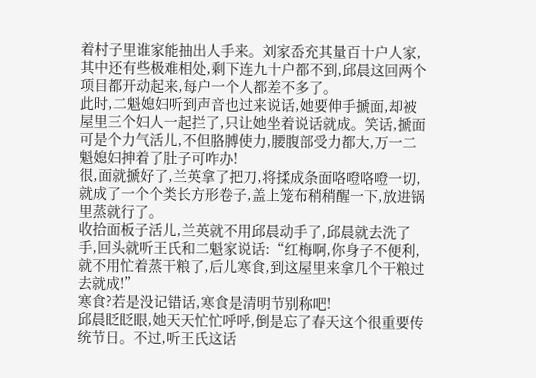着村子里谁家能抽出人手来。刘家岙充其量百十户人家,其中还有些极难相处,剩下连九十户都不到,邱晨这回两个项目都开动起来,每户一个人都差不多了。
此时,二魁媳妇听到声音也过来说话,她要伸手搋面,却被屋里三个妇人一起拦了,只让她坐着说话就成。笑话,搋面可是个力气活儿,不但胳膊使力,腰腹部受力都大,万一二魁媳妇抻着了肚子可咋办!
很,面就搋好了,兰英拿了把刀,将揉成条面咯噔咯噔一切,就成了一个个类长方形卷子,盖上笼布稍稍醒一下,放进锅里蒸就行了。
收拾面板子活儿,兰英就不用邱晨动手了,邱晨就去洗了手,回头就听王氏和二魁家说话:“红梅啊,你身子不便利,就不用忙着蒸干粮了,后儿寒食,到这屋里来拿几个干粮过去就成!”
寒食?若是没记错话,寒食是清明节别称吧!
邱晨眨眨眼,她天天忙忙呼呼,倒是忘了春天这个很重要传统节日。不过,听王氏这话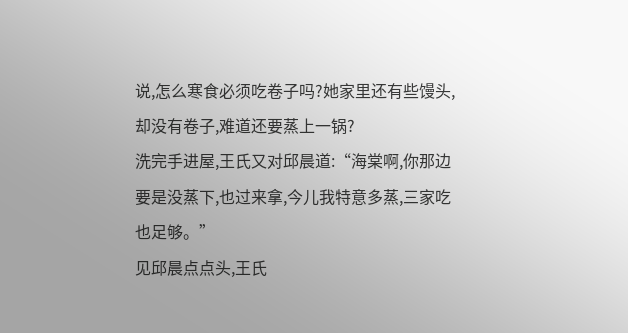说,怎么寒食必须吃卷子吗?她家里还有些馒头,却没有卷子,难道还要蒸上一锅?
洗完手进屋,王氏又对邱晨道:“海棠啊,你那边要是没蒸下,也过来拿,今儿我特意多蒸,三家吃也足够。”
见邱晨点点头,王氏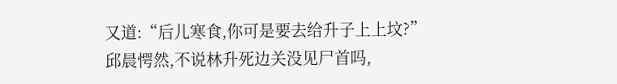又道:“后儿寒食,你可是要去给升子上上坟?”
邱晨愕然,不说林升死边关没见尸首吗,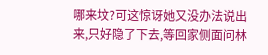哪来坟?可这惊讶她又没办法说出来,只好隐了下去,等回家侧面问林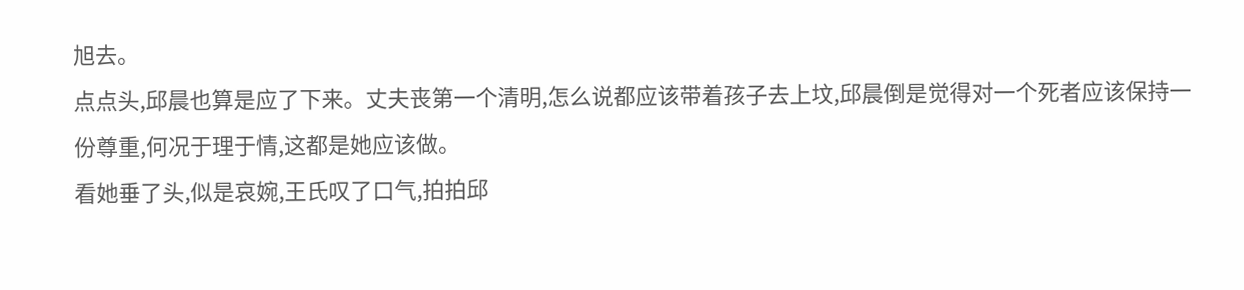旭去。
点点头,邱晨也算是应了下来。丈夫丧第一个清明,怎么说都应该带着孩子去上坟,邱晨倒是觉得对一个死者应该保持一份尊重,何况于理于情,这都是她应该做。
看她垂了头,似是哀婉,王氏叹了口气,拍拍邱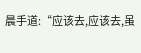晨手道:“应该去,应该去,虽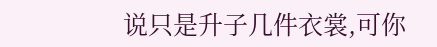说只是升子几件衣裳,可你